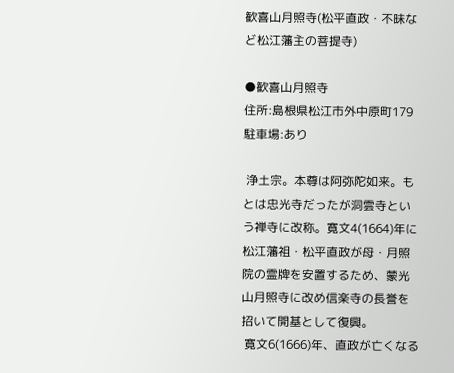歓喜山月照寺(松平直政・不昧など松江藩主の菩提寺)

●歓喜山月照寺
住所:島根県松江市外中原町179
駐車場:あり

 浄土宗。本尊は阿弥陀如来。もとは忠光寺だったが洞雲寺という禅寺に改称。寛文4(1664)年に松江藩祖・松平直政が母・月照院の霊牌を安置するため、蒙光山月照寺に改め信楽寺の長誉を招いて開基として復興。
 寛文6(1666)年、直政が亡くなる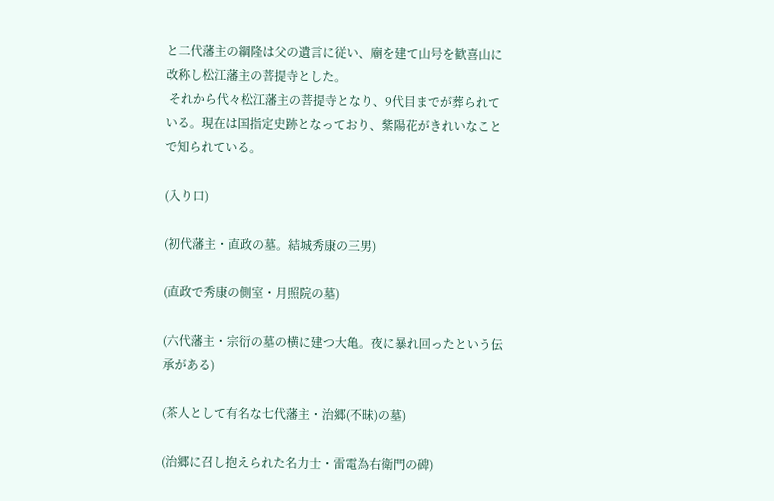と二代藩主の綱隆は父の遺言に従い、廟を建て山号を歓喜山に改称し松江藩主の菩提寺とした。
 それから代々松江藩主の菩提寺となり、9代目までが葬られている。現在は国指定史跡となっており、紫陽花がきれいなことで知られている。

(入り口)

(初代藩主・直政の墓。結城秀康の三男)

(直政で秀康の側室・月照院の墓)

(六代藩主・宗衍の墓の横に建つ大亀。夜に暴れ回ったという伝承がある)

(茶人として有名な七代藩主・治郷(不昧)の墓)

(治郷に召し抱えられた名力士・雷電為右衛門の碑)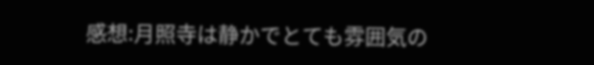感想:月照寺は静かでとても雰囲気の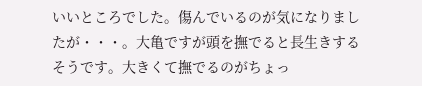いいところでした。傷んでいるのが気になりましたが・・・。大亀ですが頭を撫でると長生きするそうです。大きくて撫でるのがちょっ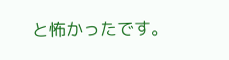と怖かったです。